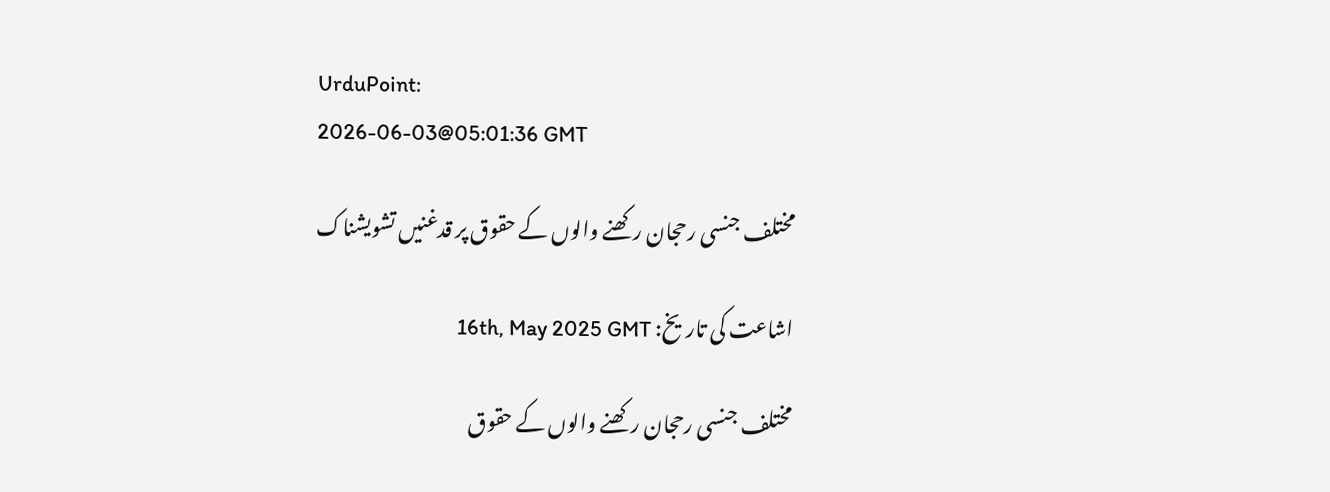UrduPoint:
2026-06-03@05:01:36 GMT

مختلف جنسی رحجان رکھنے والوں کے حقوق پر قدغنیں تشویشناک

اشاعت کی تاریخ: 16th, May 2025 GMT

مختلف جنسی رحجان رکھنے والوں کے حقوق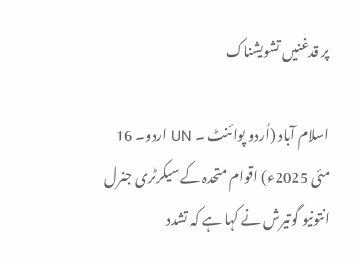پر قدغنیں تشویشناک

اسلام آباد (اُردو پوائنٹ ۔ UN اردو۔ 16 مئی 2025ء) اقوام متحدہ کے سیکرٹری جنرل انتونیو گوتیرش نے کہا ہے کہ تشدد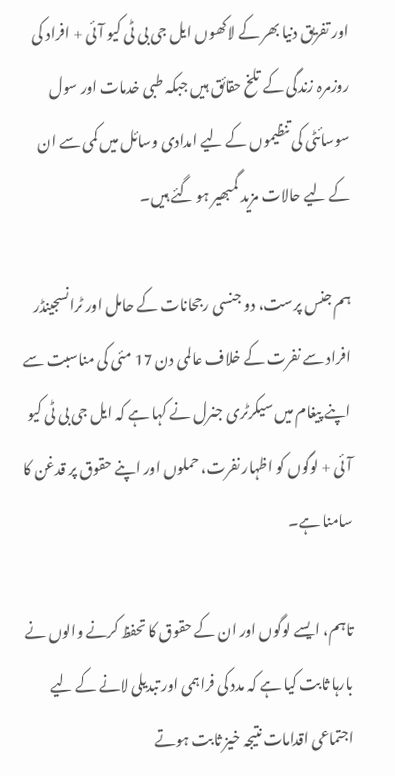اور تفریق دنیا بھر کے لاکھوں ایل جی بی ٹی کیو آئی + افراد کی روزمرہ زندگی کے تلخ حقائق ہیں جبکہ طبی خدمات اور سول سوسائٹی کی تنظیموں کے لیے امدادی وسائل میں کمی سے ان کے لیے حالات مزید گمبھیر ہو گئے ہیں۔

ہم جنس پرست، دو جنسی رجحانات کے حامل اور ٹرانسجینڈر افراد سے نفرت کے خلاف عالمی دن 17 مئی کی مناسبت سے اپنے پیغام میں سیکرٹری جنرل نے کہا ہے کہ ایل جی بی ٹی کیو آئی + لوگوں کو اظہار نفرت، حملوں اور اپنے حقوق پر قدغن کا سامنا ہے۔

تاہم، ایسے لوگوں اور ان کے حقوق کا تحفظ کرنے والوں نے بارہا ثابت کیا ہے کہ مدد کی فراہمی اور تبدیلی لانے کے لیے اجتماعی اقدامات نتیجہ خیز ثابت ہوتے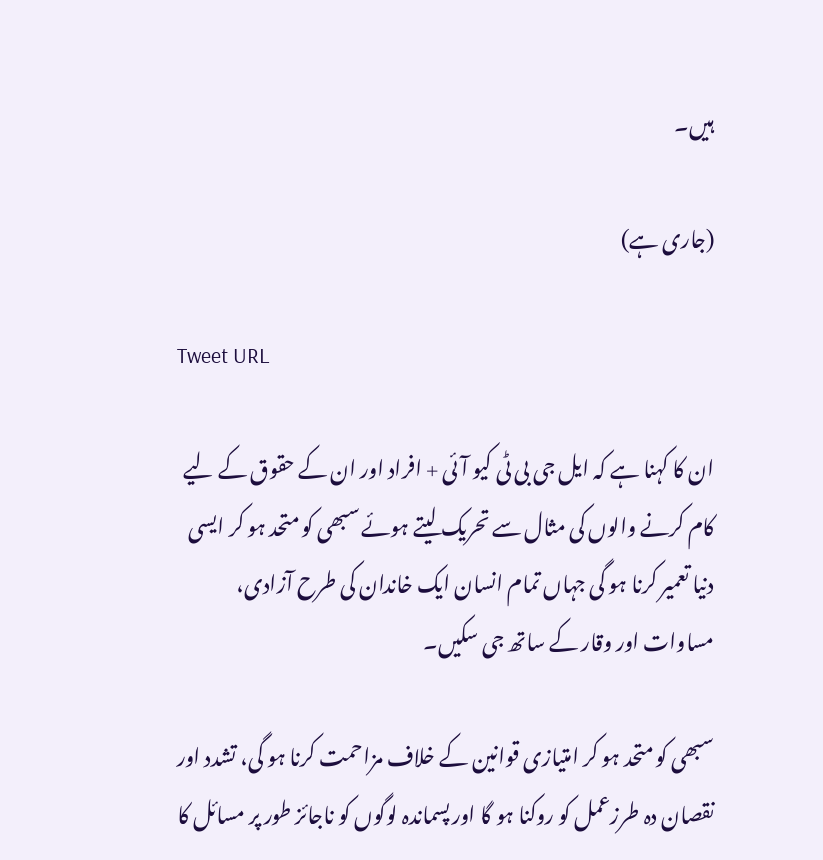ہیں۔

(جاری ہے)

Tweet URL

ان کا کہنا ہے کہ ایل جی بی ٹی کیو آئی + افراد اور ان کے حقوق کے لیے کام کرنے والوں کی مثال سے تحریک لیتے ہوئے سبھی کو متحد ہو کر ایسی دنیا تعمیر کرنا ہو گی جہاں تمام انسان ایک خاندان کی طرح آزادی، مساوات اور وقار کے ساتھ جی سکیں۔

سبھی کو متحد ہو کر امتیازی قوانین کے خلاف مزاحمت کرنا ہو گی، تشدد اور نقصان دہ طرزعمل کو روکنا ہو گا اور پسماندہ لوگوں کو ناجائز طور پر مسائل کا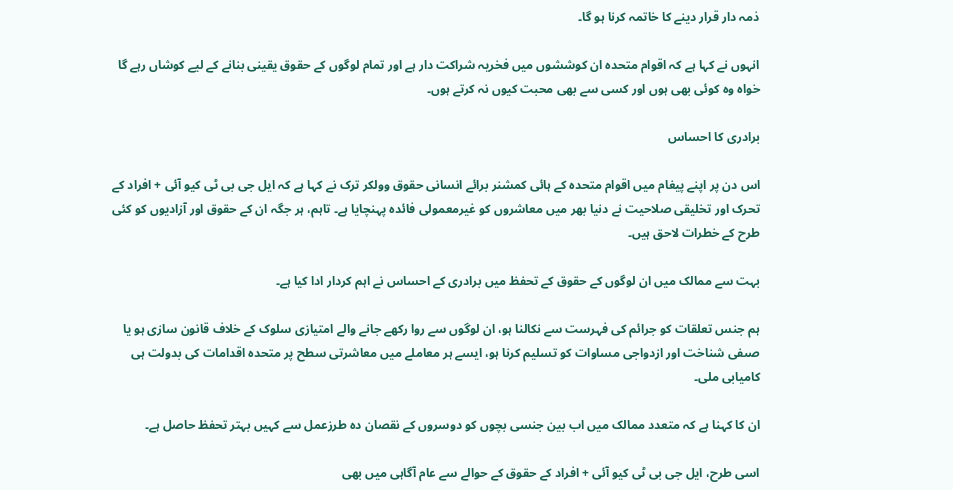ذمہ دار قرار دینے کا خاتمہ کرنا ہو گا۔

انہوں نے کہا ہے کہ اقوام متحدہ ان کوششوں میں فخریہ شراکت دار ہے اور تمام لوگوں کے حقوق یقینی بنانے کے لیے کوشاں رہے گا خواہ وہ کوئی بھی ہوں اور کسی سے بھی محبت کیوں نہ کرتے ہوں۔

برادری کا احساس

اس دن پر اپنے پیغام میں اقوام متحدہ کے ہائی کمشنر برائے انسانی حقوق وولکر ترک نے کہا ہے کہ ایل جی بی ٹی کیو آئی + افراد کے تحرک اور تخلیقی صلاحیت نے دنیا بھر میں معاشروں کو غیرمعمولی فائدہ پہنچایا ہے۔ تاہم، ہر جگہ ان کے حقوق اور آزادیوں کو کئی طرح کے خطرات لاحق ہیں۔

بہت سے ممالک میں ان لوگوں کے حقوق کے تحفظ میں برادری کے احساس نے اہم کردار ادا کیا ہے۔

ہم جنس تعلقات کو جرائم کی فہرست سے نکالنا ہو، ان لوگوں سے روا رکھے جانے والے امتیازی سلوک کے خلاف قانون سازی ہو یا صںفی شناخت اور ازدواجی مساوات کو تسلیم کرنا ہو، ایسے ہر معاملے میں معاشرتی سطح پر متحدہ اقدامات کی بدولت ہی کامیابی ملی۔

ان کا کہنا ہے کہ متعدد ممالک میں اب بین جنسی بچوں کو دوسروں کے نقصان دہ طرزعمل سے کہیں بہتر تحفظ حاصل ہے۔

اسی طرح، ایل جی بی ٹی کیو آئی + افراد کے حقوق کے حوالے سے عام آگاہی میں بھی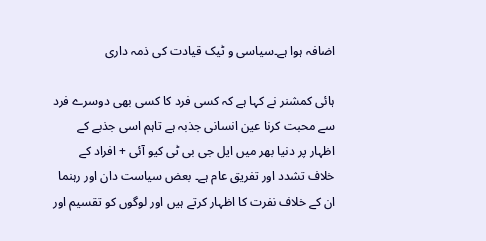اضافہ ہوا ہے۔سیاسی و ٹیک قیادت کی ذمہ داری

ہائی کمشنر نے کہا ہے کہ کسی فرد کا کسی بھی دوسرے فرد سے محبت کرنا عین انسانی جذبہ ہے تاہم اسی جذبے کے اظہار پر دنیا بھر میں ایل جی بی ٹی کیو آئی + افراد کے خلاف تشدد اور تفریق عام ہے۔ بعض سیاست دان اور رہنما ان کے خلاف نفرت کا اظہار کرتے ہیں اور لوگوں کو تقسیم اور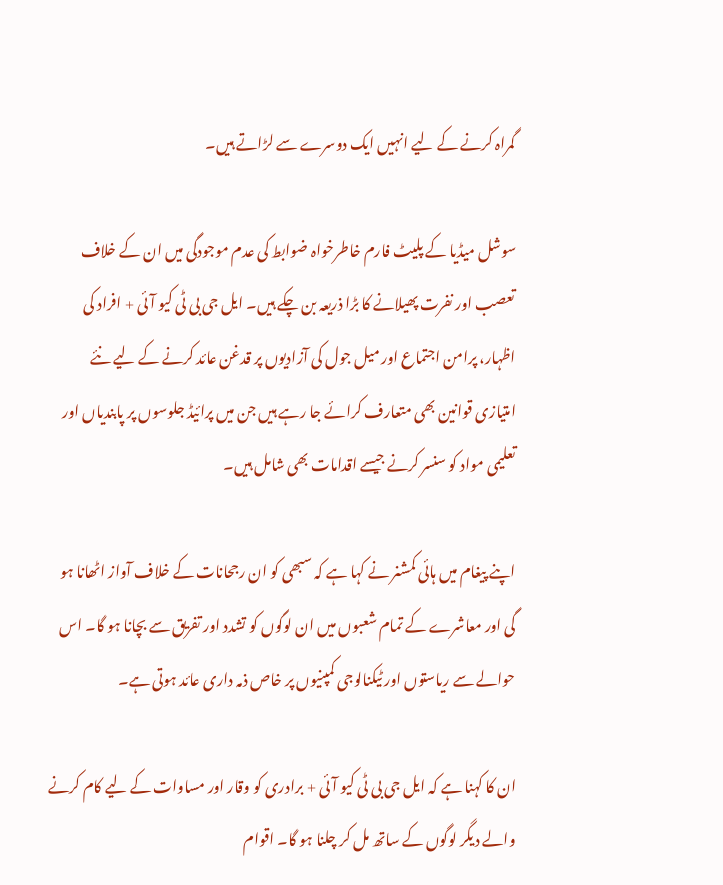گمراہ کرنے کے لیے انہیں ایک دوسرے سے لڑاتے ہیں۔

سوشل میڈیا کے پلیٹ فارم خاطرخواہ ضوابط کی عدم موجودگی میں ان کے خلاف تعصب اور نفرت پھیلانے کا بڑا ذریعہ بن چکے ہیں۔ ایل جی بی ٹی کیو آئی + افراد کی اظہار، پرامن اجتماع اور میل جول کی آزادیوں پر قدغن عائد کرنے کے لیے نئے امتیازی قوانین بھی متعارف کرائے جا رہے ہیں جن میں پرائیڈ جلوسوں پر پابندیاں اور تعلیمی مواد کو سنسر کرنے جیسے اقدامات بھی شامل ہیں۔

اپنے پیغام میں ہائی کمشنر نے کہا ہے کہ سبھی کو ان رجحانات کے خلاف آواز اٹھانا ہو گی اور معاشرے کے تمام شعبوں میں ان لوگوں کو تشدد اور تفریق سے بچانا ہو گا۔ اس حوالے سے ریاستوں اور ٹیکنالوجی کمپنیوں پر خاص ذمہ داری عائد ہوتی ہے۔

ان کا کہنا ہے کہ ایل جی بی ٹی کیو آئی + برادری کو وقار اور مساوات کے لیے کام کرنے والے دیگر لوگوں کے ساتھ مل کر چلنا ہو گا۔ اقوام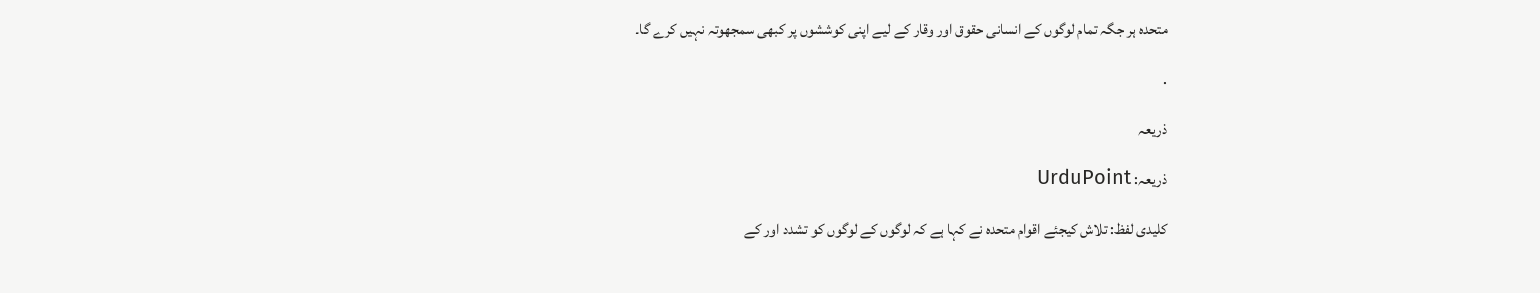متحدہ ہر جگہ تمام لوگوں کے انسانی حقوق اور وقار کے لیے اپنی کوششوں پر کبھی سمجھوتہ نہیں کرے گا۔

.

ذریعہ

ذریعہ: UrduPoint

کلیدی لفظ: تلاش کیجئے اقوام متحدہ نے کہا ہے کہ لوگوں کے لوگوں کو تشدد اور کے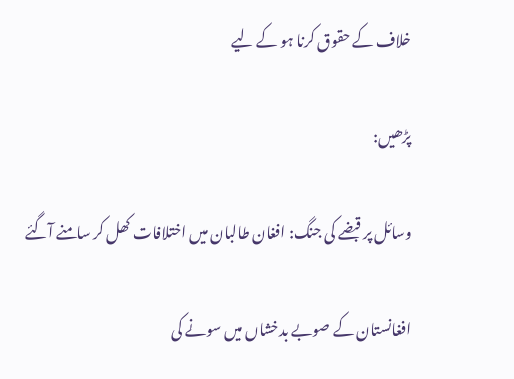خلاف کے حقوق کرنا ہو کے لیے

پڑھیں:

وسائل پر قبضے کی جنگ: افغان طالبان میں اختلافات کھل کر سامنے آگئے

افغانستان کے صوبے بدخشاں میں سونے کی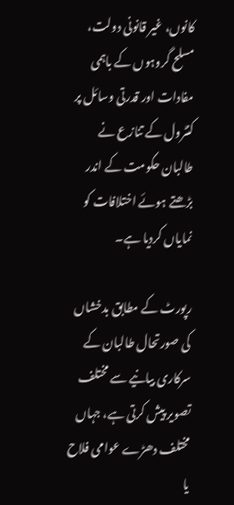کانوں، غیر قانونی دولت، مسلح گروہوں کے باہمی مفادات اور قدرتی وسائل پر کنٹرول کے تنازع نے طالبان حکومت کے اندر بڑھتے ہوئے اختلافات کو نمایاں کردیا ہے۔

رپورٹ کے مطابق بدخشاں کی صورتحال طالبان کے سرکاری بیانیے سے مختلف تصویر پیش کرتی ہے، جہاں مختلف دھڑے عوامی فلاح یا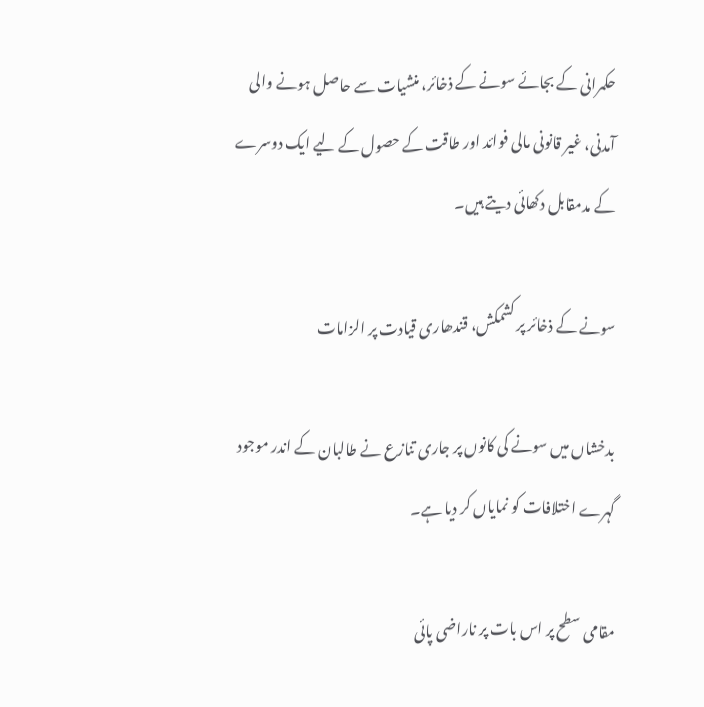حکمرانی کے بجائے سونے کے ذخائر، منشیات سے حاصل ہونے والی آمدنی، غیر قانونی مالی فوائد اور طاقت کے حصول کے لیے ایک دوسرے کے مدمقابل دکھائی دیتے ہیں۔

سونے کے ذخائر پر کشمکش، قندھاری قیادت پر الزامات

بدخشاں میں سونے کی کانوں پر جاری تنازع نے طالبان کے اندر موجود گہرے اختلافات کو نمایاں کر دیا ہے۔

مقامی سطح پر اس بات پر ناراضی پائی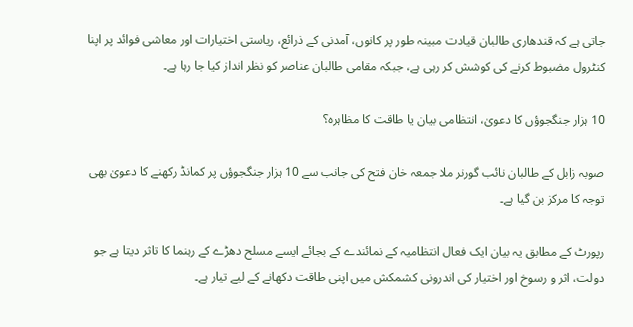جاتی ہے کہ قندھاری طالبان قیادت مبینہ طور پر کانوں، آمدنی کے ذرائع، ریاستی اختیارات اور معاشی فوائد پر اپنا کنٹرول مضبوط کرنے کی کوشش کر رہی ہے، جبکہ مقامی طالبان عناصر کو نظر انداز کیا جا رہا ہے۔

10 ہزار جنگجوؤں کا دعویٰ، انتظامی بیان یا طاقت کا مظاہرہ؟

صوبہ زابل کے طالبان نائب گورنر ملا جمعہ خان فتح کی جانب سے 10 ہزار جنگجوؤں پر کمانڈ رکھنے کا دعویٰ بھی توجہ کا مرکز بن گیا ہے۔

رپورٹ کے مطابق یہ بیان ایک فعال انتظامیہ کے نمائندے کے بجائے ایسے مسلح دھڑے کے رہنما کا تاثر دیتا ہے جو دولت، اثر و رسوخ اور اختیار کی اندرونی کشمکش میں اپنی طاقت دکھانے کے لیے تیار ہے۔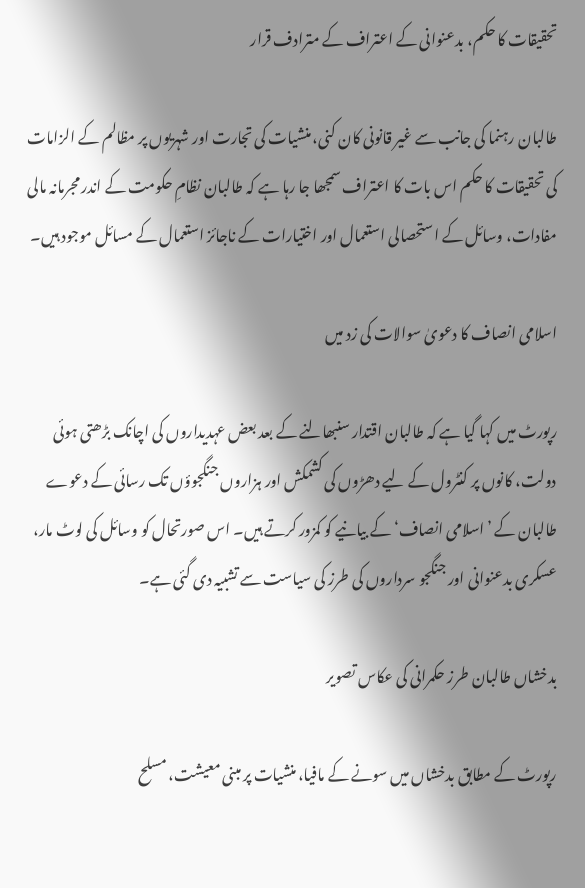تحقیقات کا حکم، بدعنوانی کے اعتراف کے مترادف قرار

طالبان رہنما کی جانب سے غیر قانونی کان کنی، منشیات کی تجارت اور شہریوں پر مظالم کے الزامات کی تحقیقات کا حکم اس بات کا اعتراف سمجھا جا رہا ہے کہ طالبان نظامِ حکومت کے اندر مجرمانہ مالی مفادات، وسائل کے استحصالی استعمال اور اختیارات کے ناجائز استعمال کے مسائل موجود ہیں۔

اسلامی انصاف کا دعویٰ سوالات کی زد میں

رپورٹ میں کہا گیا ہے کہ طالبان اقتدار سنبھالنے کے بعد بعض عہدیداروں کی اچانک بڑھتی ہوئی دولت، کانوں پر کنٹرول کے لیے دھڑوں کی کشمکش اور ہزاروں جنگجوؤں تک رسائی کے دعوے طالبان کے ’اسلامی انصاف‘ کے بیانیے کو کمزور کرتے ہیں۔ اس صورتحال کو وسائل کی لوٹ مار، عسکری بدعنوانی اور جنگجو سرداروں کی طرز کی سیاست سے تشبیہ دی گئی ہے۔

بدخشاں طالبان طرز حکمرانی کی عکاس تصویر

رپورٹ کے مطابق بدخشاں میں سونے کے مافیا، منشیات پر مبنی معیشت، مسلح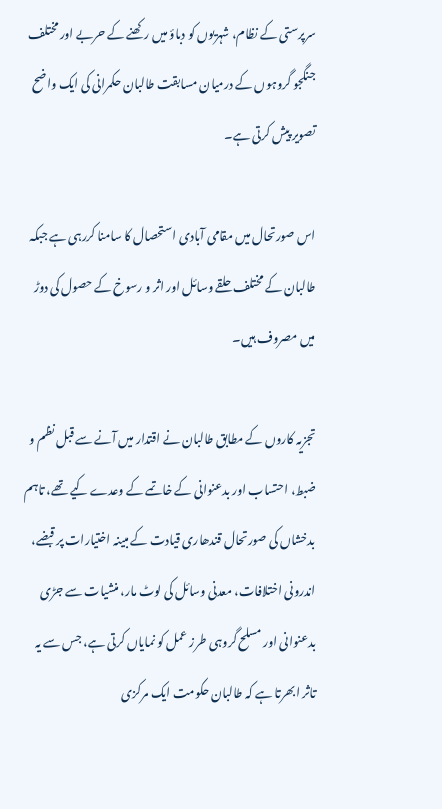سرپرستی کے نظام، شہریوں کو دباؤ میں رکھنے کے حربے اور مختلف جنگجو گروہوں کے درمیان مسابقت طالبان حکمرانی کی ایک واضح تصویر پیش کرتی ہے۔

اس صورتحال میں مقامی آبادی استحصال کا سامنا کررہی ہے جبکہ طالبان کے مختلف حلقے وسائل اور اثر و رسوخ کے حصول کی دوڑ میں مصروف ہیں۔

تجزیہ کاروں کے مطابق طالبان نے اقتدار میں آنے سے قبل نظم و ضبط، احتساب اور بدعنوانی کے خاتمے کے وعدے کیے تھے، تاہم بدخشاں کی صورتحال قندھاری قیادت کے مبینہ اختیارات پر قبضے، اندرونی اختلافات، معدنی وسائل کی لوٹ مار، منشیات سے جڑی بدعنوانی اور مسلح گروہی طرز عمل کو نمایاں کرتی ہے، جس سے یہ تاثر ابھرتا ہے کہ طالبان حکومت ایک مرکزی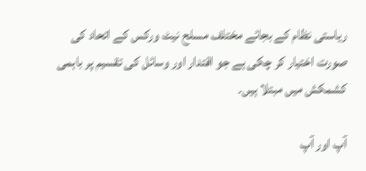ریاستی نظام کے بجائے مختلف مسلح نیٹ ورکس کے اتحاد کی صورت اختیار کر چکی ہے جو اقتدار اور وسائل کی تقسیم پر باہمی کشمکش میں مبتلا ہیں۔

آپ اور آپ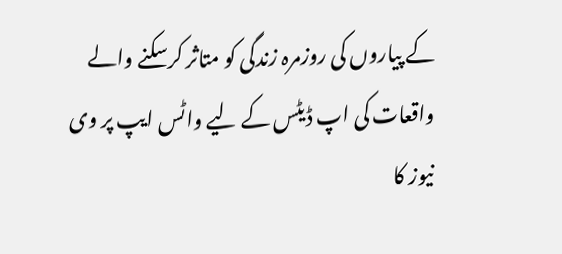کے پیاروں کی روزمرہ زندگی کو متاثر کرسکنے والے واقعات کی اپ ڈیٹس کے لیے واٹس ایپ پر وی نیوز کا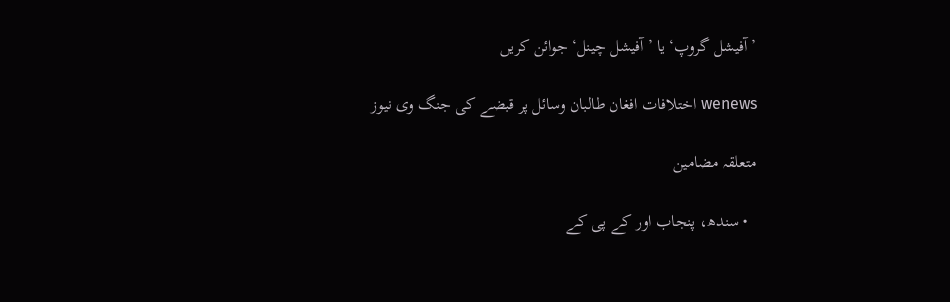’آفیشل گروپ‘ یا ’آفیشل چینل‘ جوائن کریں

wenews اختلافات افغان طالبان وسائل پر قبضے کی جنگ وی نیوز

متعلقہ مضامین

  • سندھ، پنجاب اور کے پی کے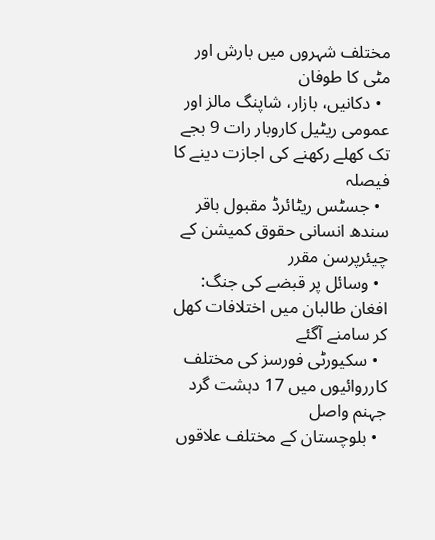مختلف شہروں میں بارش اور مٹی کا طوفان
  • دکانیں، بازار، شاپنگ مالز اور عمومی ریٹیل کاروبار رات 9 بجے تک کھلے رکھنے کی اجازت دینے کا فیصلہ
  • جسٹس ریٹائرڈ مقبول باقر سندھ انسانی حقوق کمیشن کے چیئرپرسن مقرر
  • وسائل پر قبضے کی جنگ: افغان طالبان میں اختلافات کھل کر سامنے آگئے
  • سکیورٹی فورسز کی مختلف کارروائیوں میں 17 دہشت گرد جہنم واصل
  • بلوچستان کے مختلف علاقوں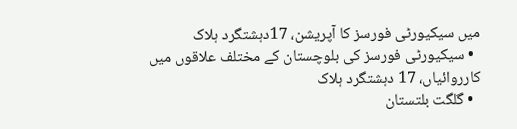میں سیکیورٹی فورسز کا آپریشن، 17دہشتگرد ہلاک
  • سیکیورٹی فورسز کی بلوچستان کے مختلف علاقوں میں کارروائیاں، 17 دہشتگرد ہلاک
  • گلگت بلتستان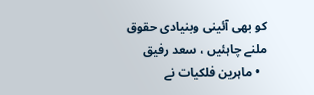کو بھی آئینی وبنیادی حقوق ملنے چاہئیں ، سعد رفیق
  • ماہرین فلکیات نے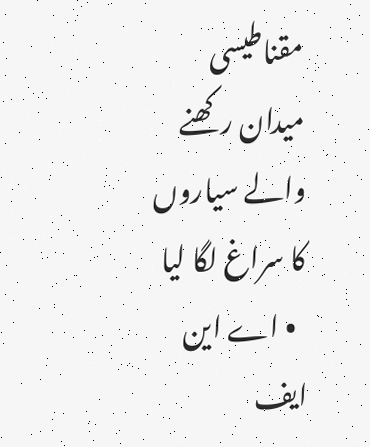مقناطیسی میدان رکھنے والے سیاروں کا سراغ لگا لیا
  • اے این ایف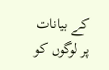کے بیانات پر لوگوں کو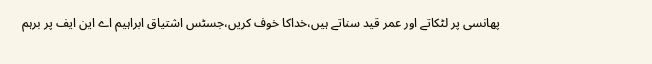پھانسی پر لٹکاتے اور عمر قید سناتے ہیں،خداکا خوف کریں،جسٹس اشتیاق ابراہیم اے این ایف پر برہم